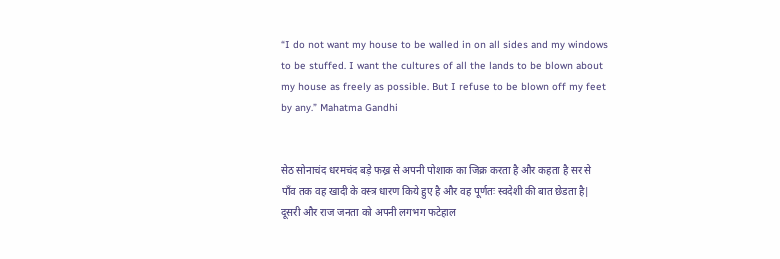“I do not want my house to be walled in on all sides and my windows to be stuffed. I want the cultures of all the lands to be blown about my house as freely as possible. But I refuse to be blown off my feet by any.” Mahatma Gandhi


सेठ सोनाचंद धरमचंद बड़े फख्र से अपनी पोशाक का जिक्र करता है और कहता है सर से पाँव तक वह खादी के वस्त्र धारण किये हुए है और वह पूर्णतः स्वदेशी की बात छेडता है| दूसरी और राज जनता को अपनी लगभग फटेहाल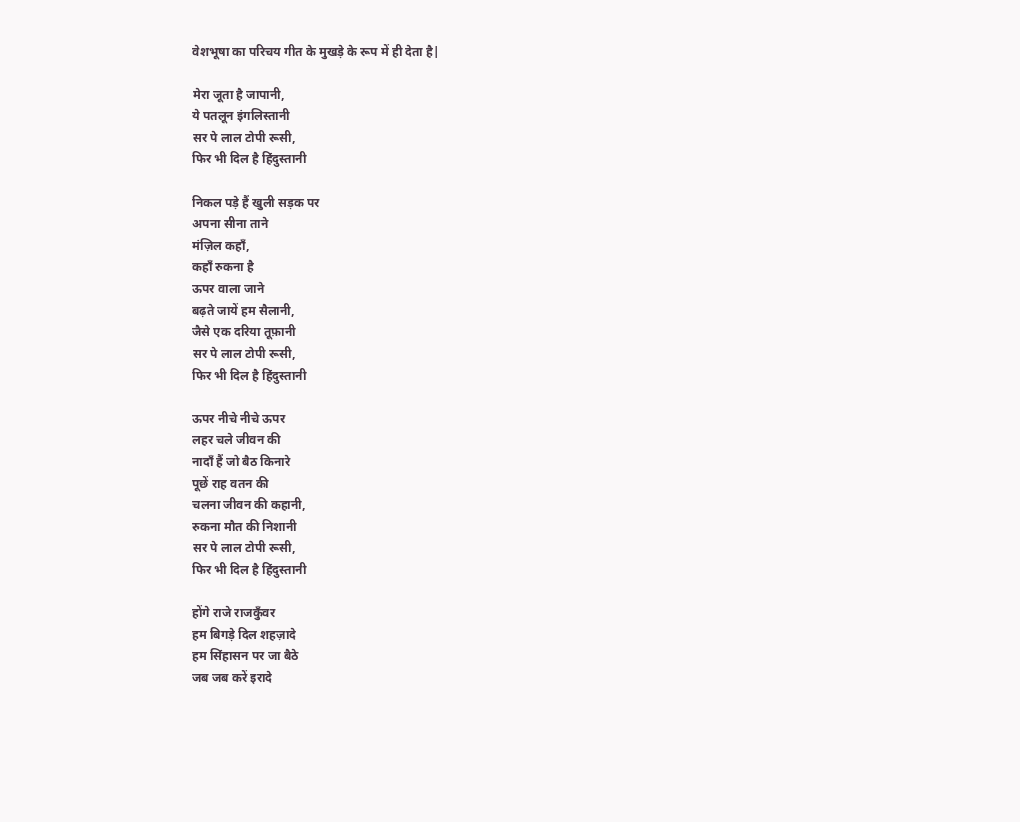वेशभूषा का परिचय गीत के मुखड़े के रूप में ही देता है|

मेरा जूता है जापानी,
ये पतलून इंगलिस्तानी
सर पे लाल टोपी रूसी,
फिर भी दिल है हिंदुस्तानी

निकल पड़े हैं खुली सड़क पर
अपना सीना ताने
मंज़िल कहाँ,
कहाँ रुकना है
ऊपर वाला जाने
बढ़ते जायें हम सैलानी,
जैसे एक दरिया तूफ़ानी
सर पे लाल टोपी रूसी,
फिर भी दिल है हिंदुस्तानी

ऊपर नीचे नीचे ऊपर
लहर चले जीवन की
नादाँ हैं जो बैठ किनारे
पूछें राह वतन की
चलना जीवन की कहानी,
रुकना मौत की निशानी
सर पे लाल टोपी रूसी,
फिर भी दिल है हिंदुस्तानी

होंगे राजे राजकुँवर
हम बिगड़े दिल शहज़ादे
हम सिंहासन पर जा बैठे
जब जब करें इरादे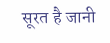सूरत है जानी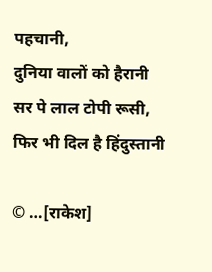पहचानी,
दुनिया वालों को हैरानी
सर पे लाल टोपी रूसी,
फिर भी दिल है हिंदुस्तानी

© …[राकेश]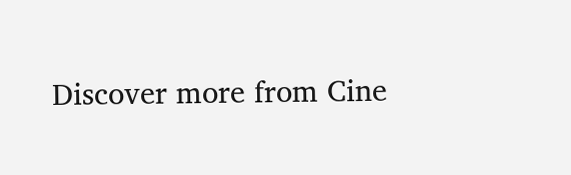Discover more from Cine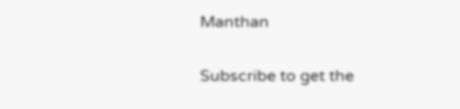Manthan

Subscribe to get the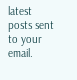latest posts sent to your email.